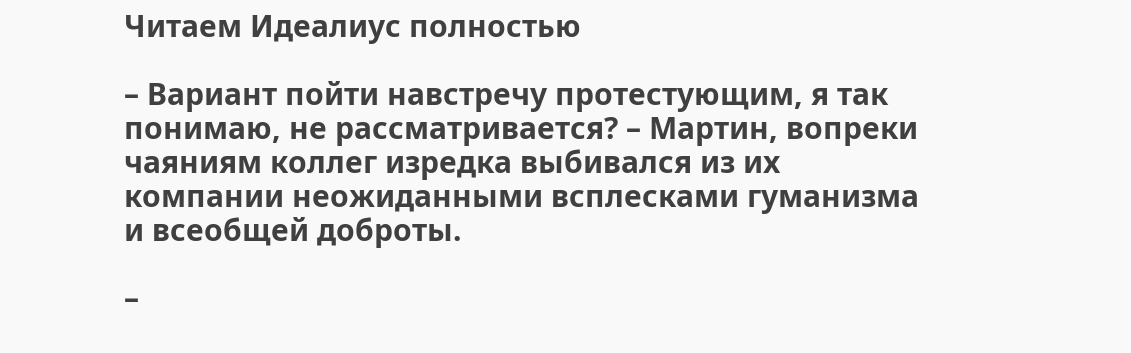Читаем Идеалиус полностью

– Вариант пойти навстречу протестующим, я так понимаю, не рассматривается? – Мартин, вопреки чаяниям коллег изредка выбивался из их компании неожиданными всплесками гуманизма и всеобщей доброты.

–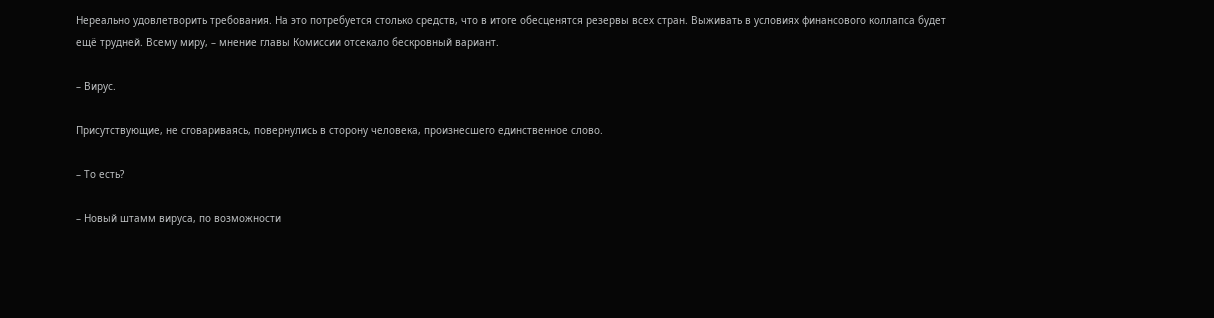Нереально удовлетворить требования. На это потребуется столько средств, что в итоге обесценятся резервы всех стран. Выживать в условиях финансового коллапса будет ещё трудней. Всему миру, – мнение главы Комиссии отсекало бескровный вариант.

– Вирус.

Присутствующие, не сговариваясь, повернулись в сторону человека, произнесшего единственное слово.

– То есть?

– Новый штамм вируса, по возможности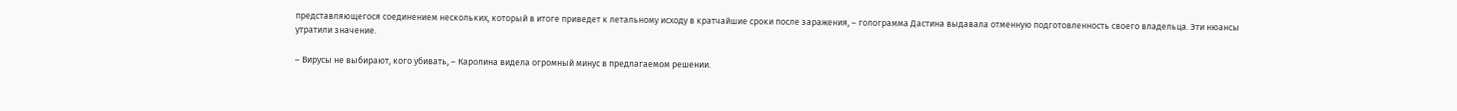представляющегося соединением нескольких, который в итоге приведет к летальному исходу в кратчайшие сроки после заражения, – голограмма Дастина выдавала отменную подготовленность своего владельца. Эти нюансы утратили значение.

– Вирусы не выбирают, кого убивать, – Каролина видела огромный минус в предлагаемом решении.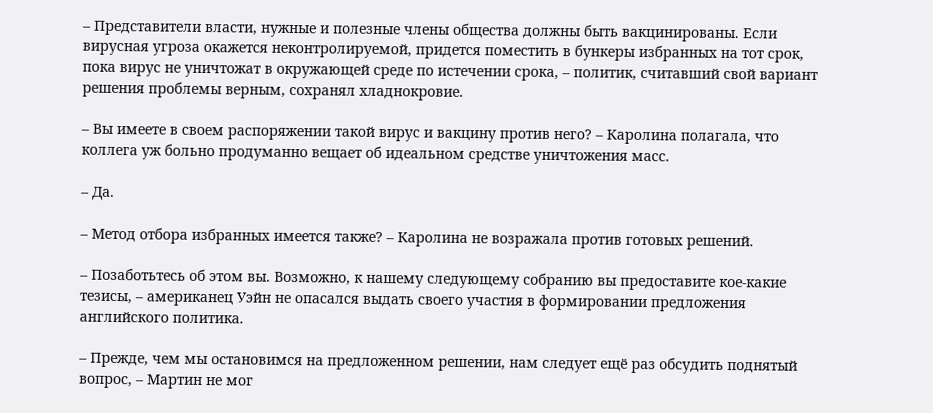– Представители власти, нужные и полезные члены общества должны быть вакцинированы. Если вирусная угроза окажется неконтролируемой, придется поместить в бункеры избранных на тот срок, пока вирус не уничтожат в окружающей среде по истечении срока, – политик, считавший свой вариант решения проблемы верным, сохранял хладнокровие.

– Вы имеете в своем распоряжении такой вирус и вакцину против него? – Каролина полагала, что коллега уж больно продуманно вещает об идеальном средстве уничтожения масс.

– Да.

– Метод отбора избранных имеется также? – Каролина не возражала против готовых решений.

– Позаботьтесь об этом вы. Возможно, к нашему следующему собранию вы предоставите кое-какие тезисы, – американец Уэйн не опасался выдать своего участия в формировании предложения английского политика.

– Прежде, чем мы остановимся на предложенном решении, нам следует ещё раз обсудить поднятый вопрос, – Мартин не мог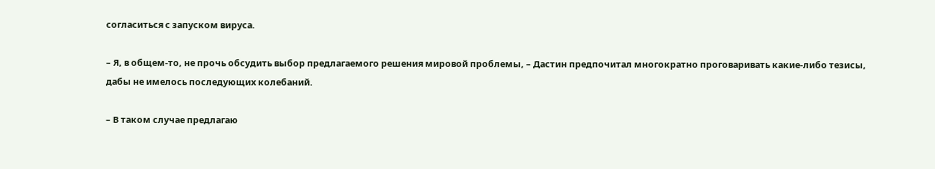согласиться с запуском вируса.

– Я, в общем-то, не прочь обсудить выбор предлагаемого решения мировой проблемы, – Дастин предпочитал многократно проговаривать какие-либо тезисы, дабы не имелось последующих колебаний.

– В таком случае предлагаю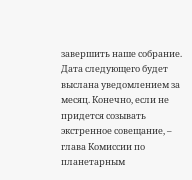завершить наше собрание. Дата следующего будет выслана уведомлением за месяц. Конечно, если не придется созывать экстренное совещание, – глава Комиссии по планетарным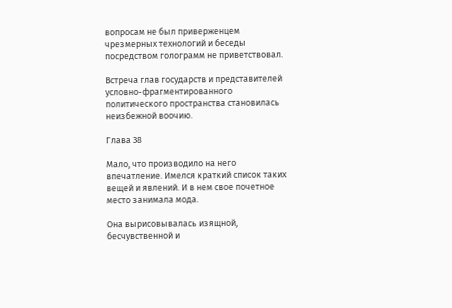вопросам не был приверженцем чрезмерных технологий и беседы посредством голограмм не приветствовал.

Встреча глав государств и представителей условно-фрагментированного политического пространства становилась неизбежной воочию.

Глава 38

Мало, что производило на него впечатление. Имелся краткий список таких вещей и явлений. И в нем свое почетное место занимала мода.

Она вырисовывалась изящной, бесчувственной и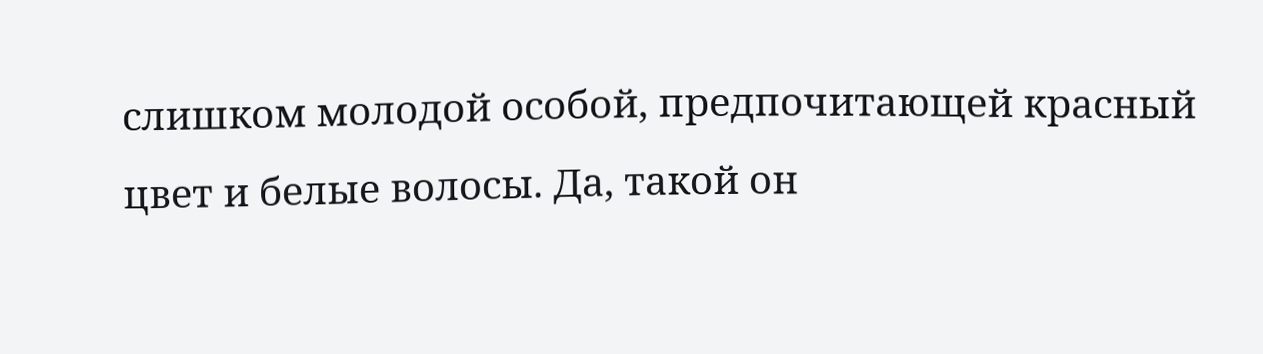слишком молодой особой, предпочитающей красный цвет и белые волосы. Да, такой он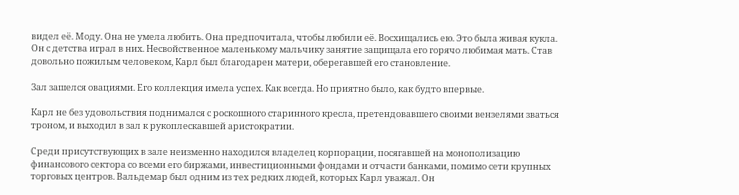видел её. Моду. Она не умела любить. Она предпочитала, чтобы любили её. Восхищались ею. Это была живая кукла. Он с детства играл в них. Несвойственное маленькому мальчику занятие защищала его горячо любимая мать. Став довольно пожилым человеком, Карл был благодарен матери, оберегавшей его становление.

Зал зашелся овациями. Его коллекция имела успех. Как всегда. Но приятно было, как будто впервые.

Карл не без удовольствия поднимался с роскошного старинного кресла, претендовавшего своими вензелями зваться троном, и выходил в зал к рукоплескавшей аристократии.

Среди присутствующих в зале неизменно находился владелец корпорации, посягавшей на монополизацию финансового сектора со всеми его биржами, инвестиционными фондами и отчасти банками, помимо сети крупных торговых центров. Вальдемар был одним из тех редких людей, которых Карл уважал. Он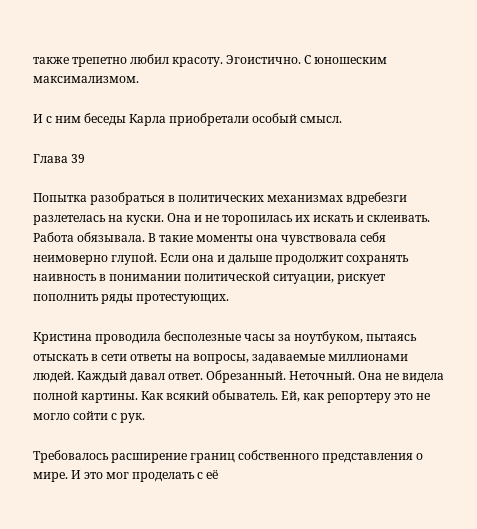также трепетно любил красоту. Эгоистично. С юношеским максимализмом.

И с ним беседы Карла приобретали особый смысл.

Глава 39

Попытка разобраться в политических механизмах вдребезги разлетелась на куски. Она и не торопилась их искать и склеивать. Работа обязывала. В такие моменты она чувствовала себя неимоверно глупой. Если она и дальше продолжит сохранять наивность в понимании политической ситуации, рискует пополнить ряды протестующих.

Кристина проводила бесполезные часы за ноутбуком, пытаясь отыскать в сети ответы на вопросы, задаваемые миллионами людей. Каждый давал ответ. Обрезанный. Неточный. Она не видела полной картины. Как всякий обыватель. Ей, как репортеру это не могло сойти с рук.

Требовалось расширение границ собственного представления о мире. И это мог проделать с её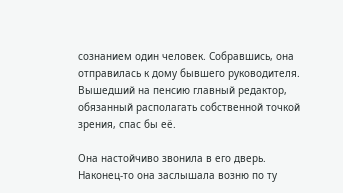сознанием один человек. Собравшись, она отправилась к дому бывшего руководителя. Вышедший на пенсию главный редактор, обязанный располагать собственной точкой зрения, спас бы её.

Она настойчиво звонила в его дверь. Наконец-то она заслышала возню по ту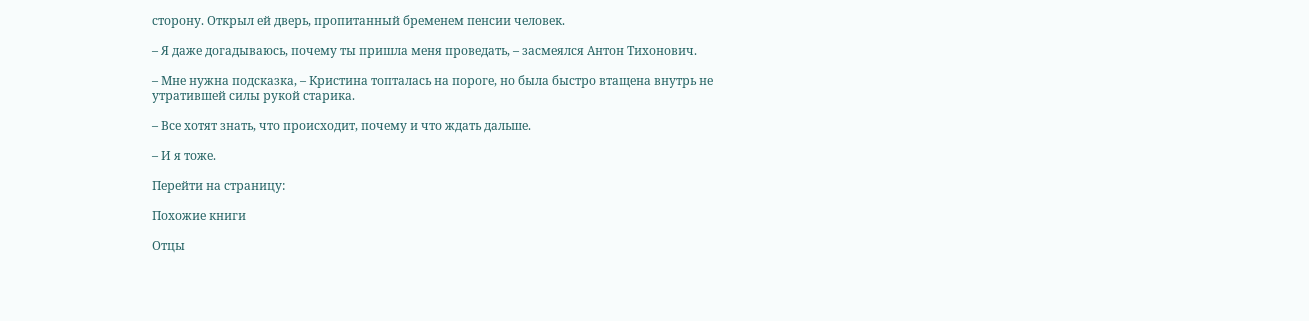сторону. Открыл ей дверь, пропитанный бременем пенсии человек.

– Я даже догадываюсь, почему ты пришла меня проведать, – засмеялся Антон Тихонович.

– Мне нужна подсказка, – Кристина топталась на пороге, но была быстро втащена внутрь не утратившей силы рукой старика.

– Все хотят знать, что происходит, почему и что ждать дальше.

– И я тоже.

Перейти на страницу:

Похожие книги

Отцы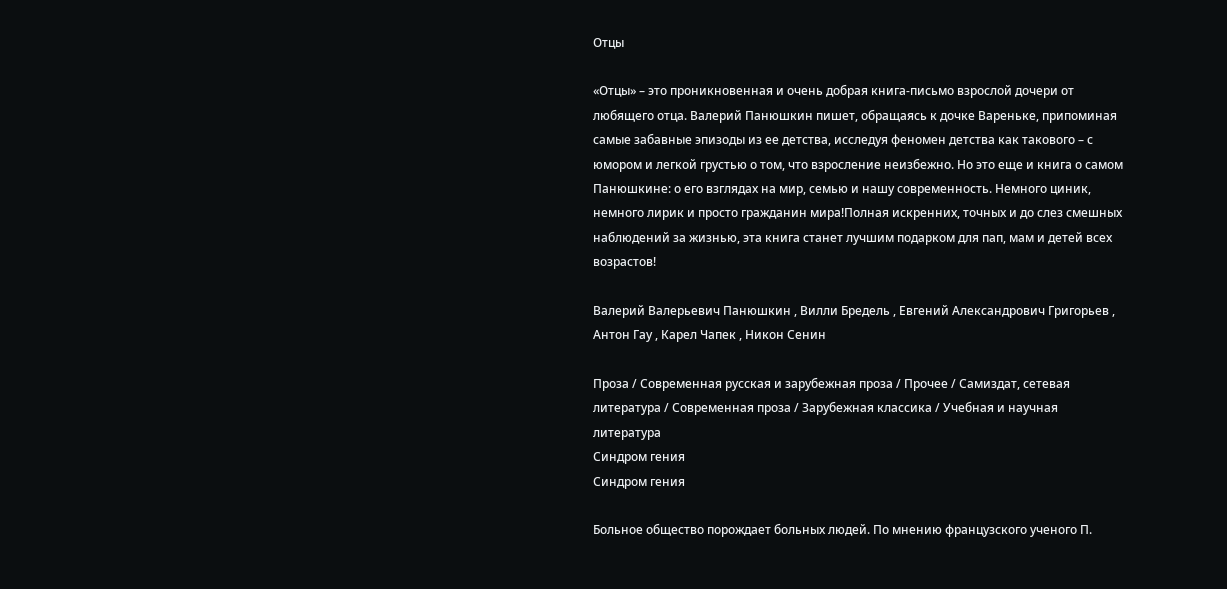Отцы

«Отцы» – это проникновенная и очень добрая книга-письмо взрослой дочери от любящего отца. Валерий Панюшкин пишет, обращаясь к дочке Вареньке, припоминая самые забавные эпизоды из ее детства, исследуя феномен детства как такового – с юмором и легкой грустью о том, что взросление неизбежно. Но это еще и книга о самом Панюшкине: о его взглядах на мир, семью и нашу современность. Немного циник, немного лирик и просто гражданин мира!Полная искренних, точных и до слез смешных наблюдений за жизнью, эта книга станет лучшим подарком для пап, мам и детей всех возрастов!

Валерий Валерьевич Панюшкин , Вилли Бредель , Евгений Александрович Григорьев , Антон Гау , Карел Чапек , Никон Сенин

Проза / Современная русская и зарубежная проза / Прочее / Самиздат, сетевая литература / Современная проза / Зарубежная классика / Учебная и научная литература
Синдром гения
Синдром гения

Больное общество порождает больных людей. По мнению французского ученого П.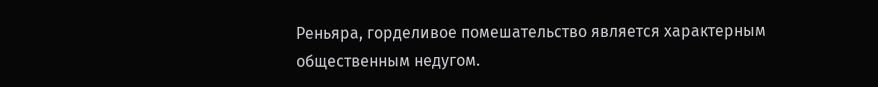Реньяра, горделивое помешательство является характерным общественным недугом.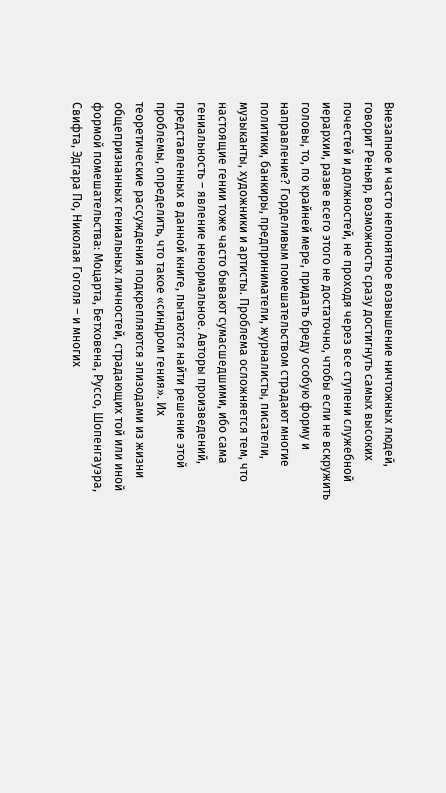Внезапное и часто непонятное возвышение ничтожных людей, говорит Реньяр, возможность сразу достигнуть самых высоких почестей и должностей, не проходя через все ступени служебной иерархии, разве всего этого не достаточно, чтобы если не вскружить головы, то, по крайней мере, придать бреду особую форму и направление? Горделивым помешательством страдают многие политики, банкиры, предприниматели, журналисты, писатели, музыканты, художники и артисты. Проблема осложняется тем, что настоящие гении тоже часто бывают сумасшедшими, ибо сама гениальность – явление ненормальное. Авторы произведений, представленных в данной книге, пытаются найти решение этой проблемы, определить, что такое «синдром гения». Их теоретические рассуждения подкрепляются эпизодами из жизни общепризнанных гениальных личностей, страдающих той или иной формой помешательства: Моцарта, Бетховена, Руссо, Шопенгауэра, Свифта, Эдгара По, Николая Гоголя – и многих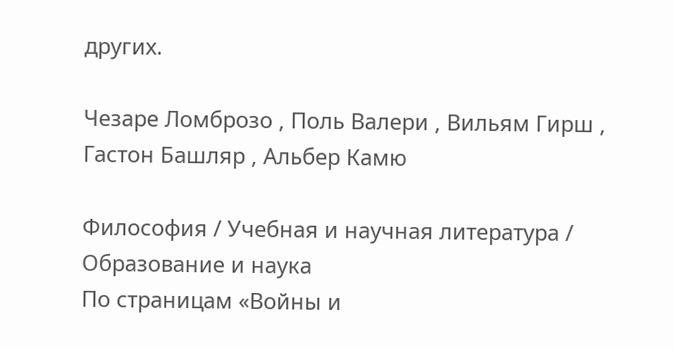других.

Чезаре Ломброзо , Поль Валери , Вильям Гирш , Гастон Башляр , Альбер Камю

Философия / Учебная и научная литература / Образование и наука
По страницам «Войны и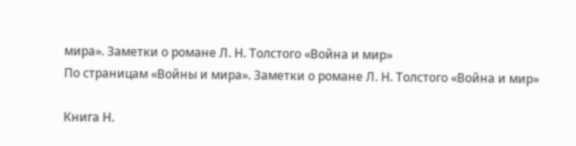мира». Заметки о романе Л. Н. Толстого «Война и мир»
По страницам «Войны и мира». Заметки о романе Л. Н. Толстого «Война и мир»

Книга Н.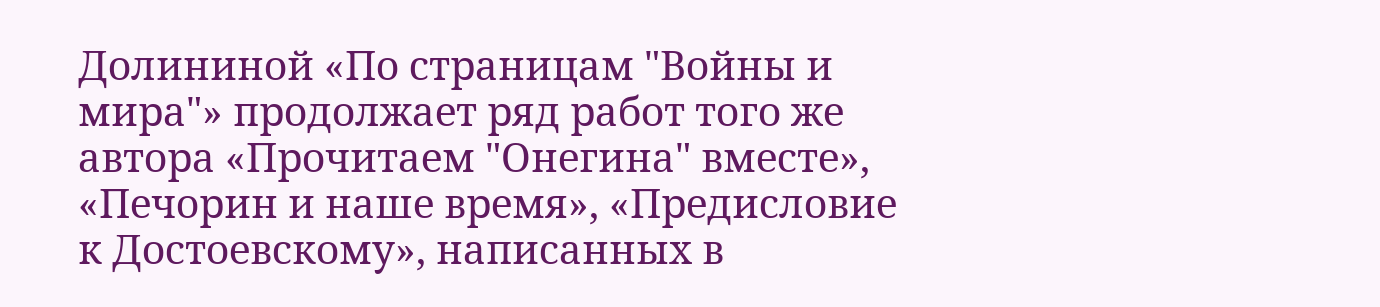Долининой «По страницам "Войны и мира"» продолжает ряд работ того же автора «Прочитаем "Онегина" вместе», «Печорин и наше время», «Предисловие к Достоевскому», написанных в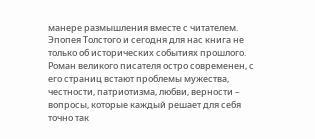манере размышления вместе с читателем. Эпопея Толстого и сегодня для нас книга не только об исторических событиях прошлого. Роман великого писателя остро современен, с его страниц встают проблемы мужества, честности, патриотизма, любви, верности – вопросы, которые каждый решает для себя точно так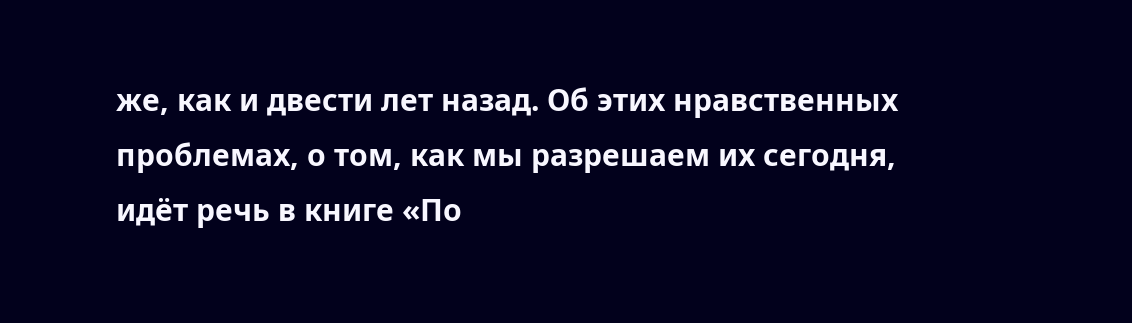же, как и двести лет назад. Об этих нравственных проблемах, о том, как мы разрешаем их сегодня, идёт речь в книге «По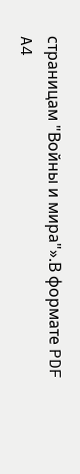страницам "Войны и мира"».В формате PDF A4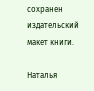сохранен издательский макет книги.

Наталья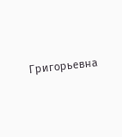Григорьевна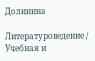Долинина

Литературоведение / Учебная и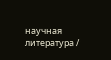научная литература /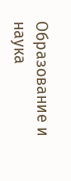Образование и наука